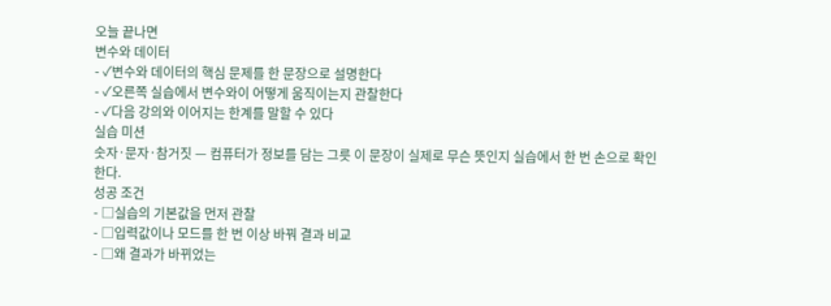오늘 끝나면
변수와 데이터
- ✓변수와 데이터의 핵심 문제를 한 문장으로 설명한다
- ✓오른쪽 실습에서 변수와이 어떻게 움직이는지 관찰한다
- ✓다음 강의와 이어지는 한계를 말할 수 있다
실습 미션
숫자·문자·참거짓 — 컴퓨터가 정보를 담는 그릇 이 문장이 실제로 무슨 뜻인지 실습에서 한 번 손으로 확인한다.
성공 조건
- □실습의 기본값을 먼저 관찰
- □입력값이나 모드를 한 번 이상 바꿔 결과 비교
- □왜 결과가 바뀌었는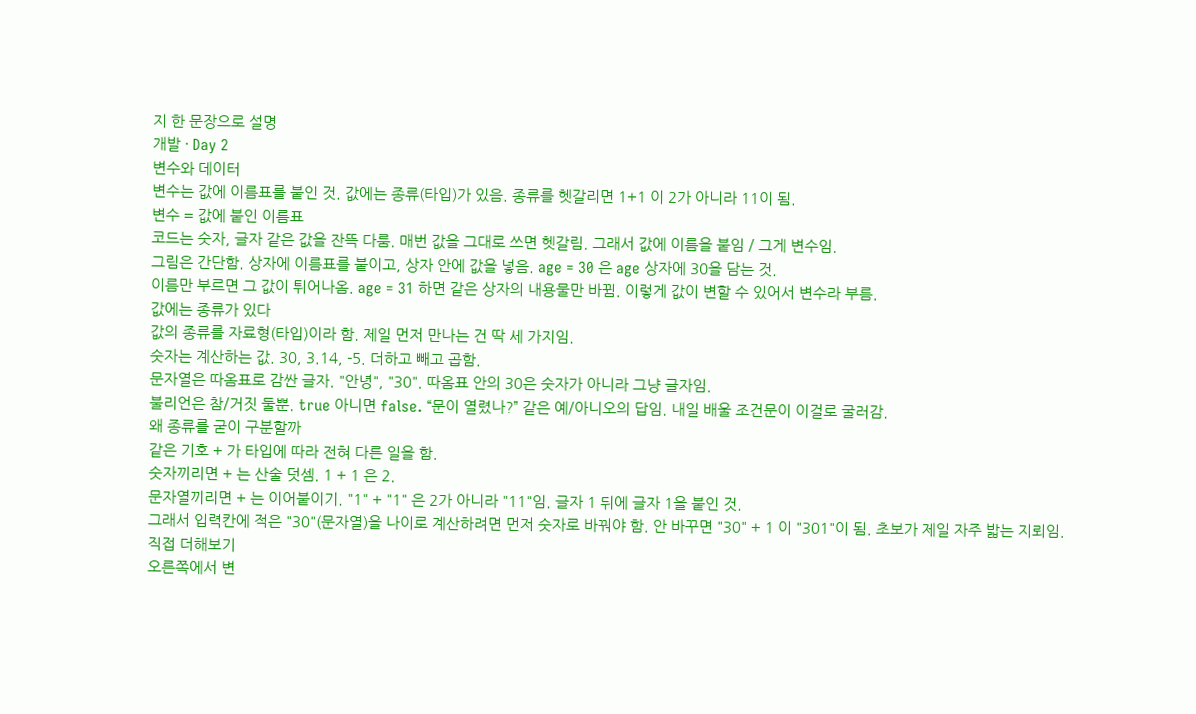지 한 문장으로 설명
개발 · Day 2
변수와 데이터
변수는 값에 이름표를 붙인 것. 값에는 종류(타입)가 있음. 종류를 헷갈리면 1+1 이 2가 아니라 11이 됨.
변수 = 값에 붙인 이름표
코드는 숫자, 글자 같은 값을 잔뜩 다룸. 매번 값을 그대로 쓰면 헷갈림. 그래서 값에 이름을 붙임 / 그게 변수임.
그림은 간단함. 상자에 이름표를 붙이고, 상자 안에 값을 넣음. age = 30 은 age 상자에 30을 담는 것.
이름만 부르면 그 값이 튀어나옴. age = 31 하면 같은 상자의 내용물만 바뀜. 이렇게 값이 변할 수 있어서 변수라 부름.
값에는 종류가 있다
값의 종류를 자료형(타입)이라 함. 제일 먼저 만나는 건 딱 세 가지임.
숫자는 계산하는 값. 30, 3.14, -5. 더하고 빼고 곱함.
문자열은 따옴표로 감싼 글자. "안녕", "30". 따옴표 안의 30은 숫자가 아니라 그냥 글자임.
불리언은 참/거짓 둘뿐. true 아니면 false. “문이 열렸나?” 같은 예/아니오의 답임. 내일 배울 조건문이 이걸로 굴러감.
왜 종류를 굳이 구분할까
같은 기호 + 가 타입에 따라 전혀 다른 일을 함.
숫자끼리면 + 는 산술 덧셈. 1 + 1 은 2.
문자열끼리면 + 는 이어붙이기. "1" + "1" 은 2가 아니라 "11"임. 글자 1 뒤에 글자 1을 붙인 것.
그래서 입력칸에 적은 "30"(문자열)을 나이로 계산하려면 먼저 숫자로 바꿔야 함. 안 바꾸면 "30" + 1 이 "301"이 됨. 초보가 제일 자주 밟는 지뢰임.
직접 더해보기
오른쪽에서 변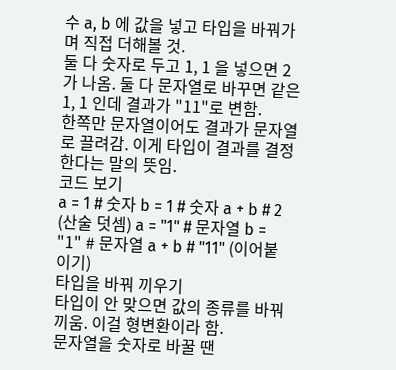수 a, b 에 값을 넣고 타입을 바꿔가며 직접 더해볼 것.
둘 다 숫자로 두고 1, 1 을 넣으면 2가 나옴. 둘 다 문자열로 바꾸면 같은 1, 1 인데 결과가 "11"로 변함.
한쪽만 문자열이어도 결과가 문자열로 끌려감. 이게 타입이 결과를 결정한다는 말의 뜻임.
코드 보기
a = 1 # 숫자 b = 1 # 숫자 a + b # 2 (산술 덧셈) a = "1" # 문자열 b = "1" # 문자열 a + b # "11" (이어붙이기)
타입을 바꿔 끼우기
타입이 안 맞으면 값의 종류를 바꿔 끼움. 이걸 형변환이라 함.
문자열을 숫자로 바꿀 땐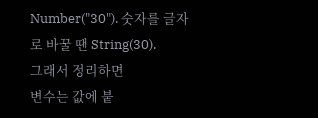Number("30"). 숫자를 글자로 바꿀 땐 String(30).
그래서 정리하면
변수는 값에 붙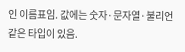인 이름표임. 값에는 숫자·문자열·불리언 같은 타입이 있음.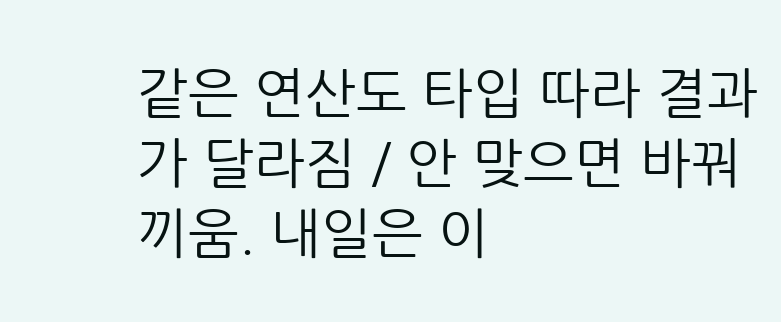같은 연산도 타입 따라 결과가 달라짐 / 안 맞으면 바꿔 끼움. 내일은 이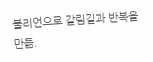불리언으로 갈림길과 반복을 만듦.